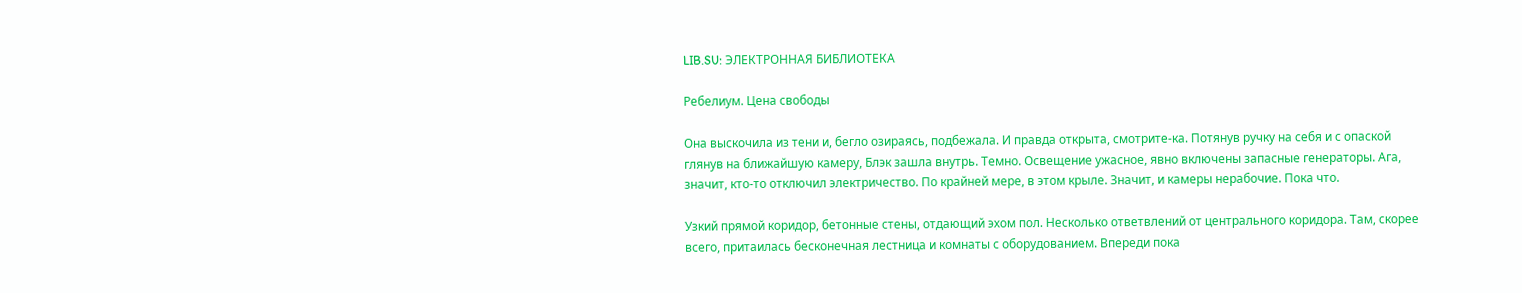LIB.SU: ЭЛЕКТРОННАЯ БИБЛИОТЕКА

Ребелиум. Цена свободы

Она выскочила из тени и, бегло озираясь, подбежала. И правда открыта, смотрите‑ка. Потянув ручку на себя и с опаской глянув на ближайшую камеру, Блэк зашла внутрь. Темно. Освещение ужасное, явно включены запасные генераторы. Ага, значит, кто‑то отключил электричество. По крайней мере, в этом крыле. Значит, и камеры нерабочие. Пока что.

Узкий прямой коридор, бетонные стены, отдающий эхом пол. Несколько ответвлений от центрального коридора. Там, скорее всего, притаилась бесконечная лестница и комнаты с оборудованием. Впереди пока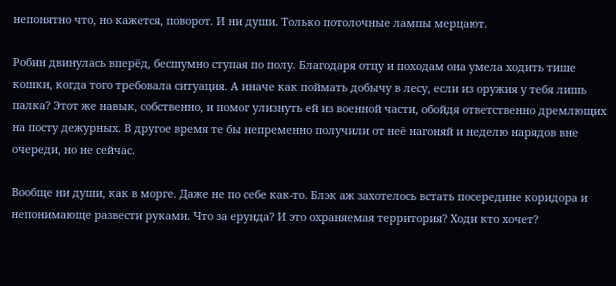непонятно что, но кажется, поворот. И ни души. Только потолочные лампы мерцают.

Робин двинулась вперёд, бесшумно ступая по полу. Благодаря отцу и походам она умела ходить тише кошки, когда того требовала ситуация. А иначе как поймать добычу в лесу, если из оружия у тебя лишь палка? Этот же навык, собственно, и помог улизнуть ей из военной части, обойдя ответственно дремлющих на посту дежурных. В другое время те бы непременно получили от неё нагоняй и неделю нарядов вне очереди, но не сейчас.

Вообще ни души, как в морге. Даже не по себе как‑то. Блэк аж захотелось встать посередине коридора и непонимающе развести руками. Что за ерунда? И это охраняемая территория? Ходи кто хочет?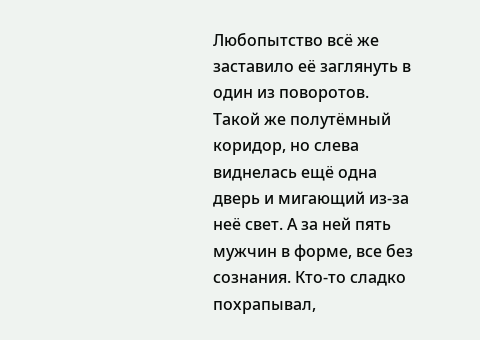Любопытство всё же заставило её заглянуть в один из поворотов. Такой же полутёмный коридор, но слева виднелась ещё одна дверь и мигающий из‑за неё свет. А за ней пять мужчин в форме, все без сознания. Кто‑то сладко похрапывал,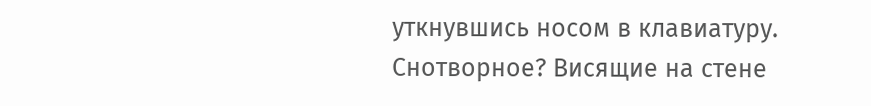уткнувшись носом в клавиатуру. Снотворное? Висящие на стене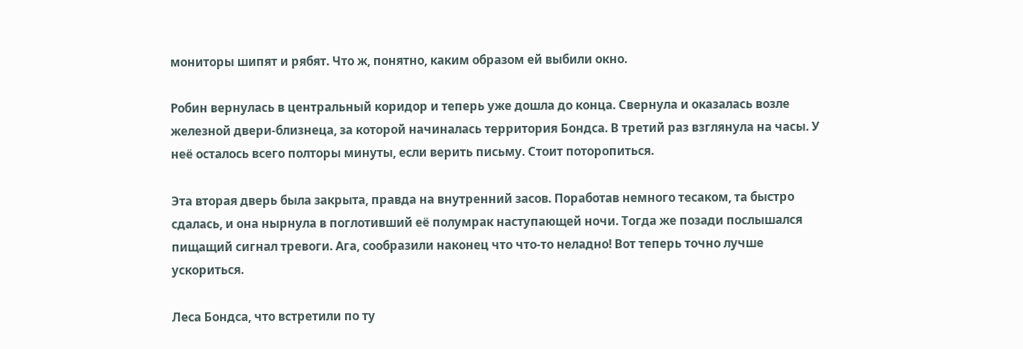мониторы шипят и рябят. Что ж, понятно, каким образом ей выбили окно.

Робин вернулась в центральный коридор и теперь уже дошла до конца. Свернула и оказалась возле железной двери‑близнеца, за которой начиналась территория Бондса. В третий раз взглянула на часы. У неё осталось всего полторы минуты, если верить письму. Стоит поторопиться.

Эта вторая дверь была закрыта, правда на внутренний засов. Поработав немного тесаком, та быстро сдалась, и она нырнула в поглотивший её полумрак наступающей ночи. Тогда же позади послышался пищащий сигнал тревоги. Ага, сообразили наконец что что‑то неладно! Вот теперь точно лучше ускориться.

Леса Бондса, что встретили по ту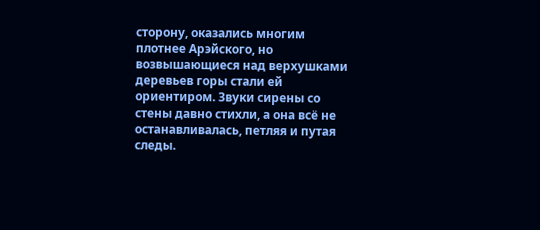сторону, оказались многим плотнее Арэйского, но возвышающиеся над верхушками деревьев горы стали ей ориентиром. Звуки сирены со стены давно стихли, а она всё не останавливалась, петляя и путая следы.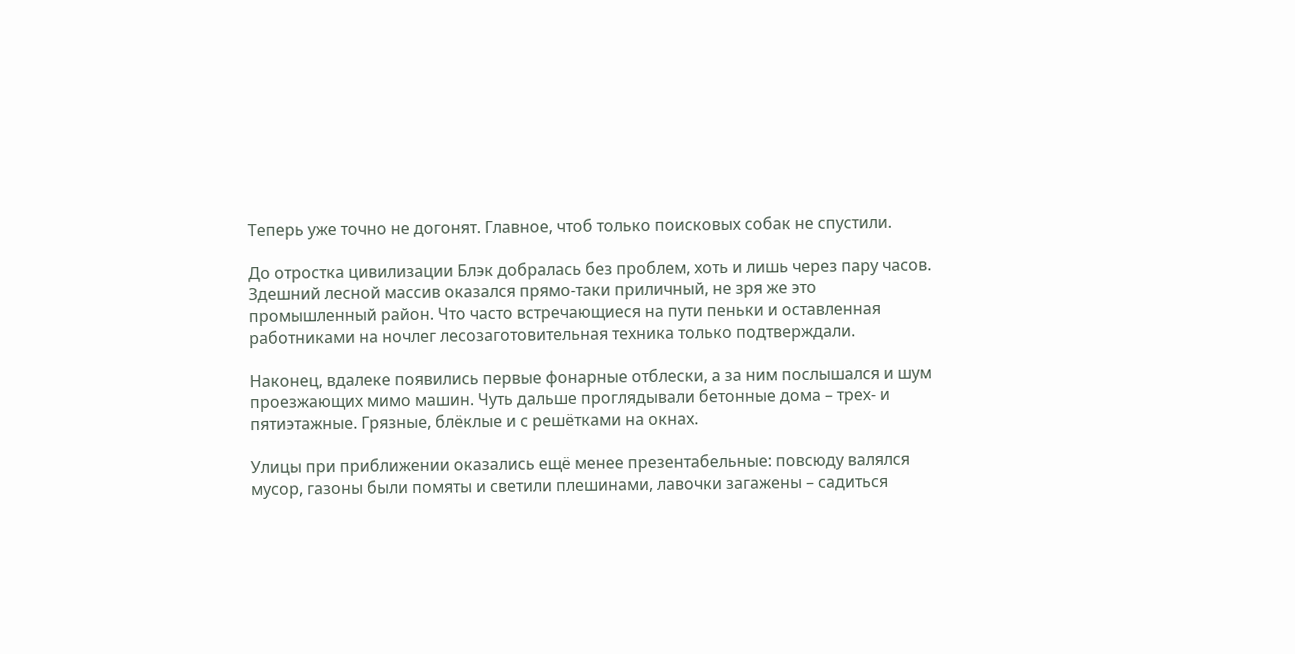Теперь уже точно не догонят. Главное, чтоб только поисковых собак не спустили.

До отростка цивилизации Блэк добралась без проблем, хоть и лишь через пару часов. Здешний лесной массив оказался прямо‑таки приличный, не зря же это промышленный район. Что часто встречающиеся на пути пеньки и оставленная работниками на ночлег лесозаготовительная техника только подтверждали.

Наконец, вдалеке появились первые фонарные отблески, а за ним послышался и шум проезжающих мимо машин. Чуть дальше проглядывали бетонные дома – трех‑ и пятиэтажные. Грязные, блёклые и с решётками на окнах.

Улицы при приближении оказались ещё менее презентабельные: повсюду валялся мусор, газоны были помяты и светили плешинами, лавочки загажены – садиться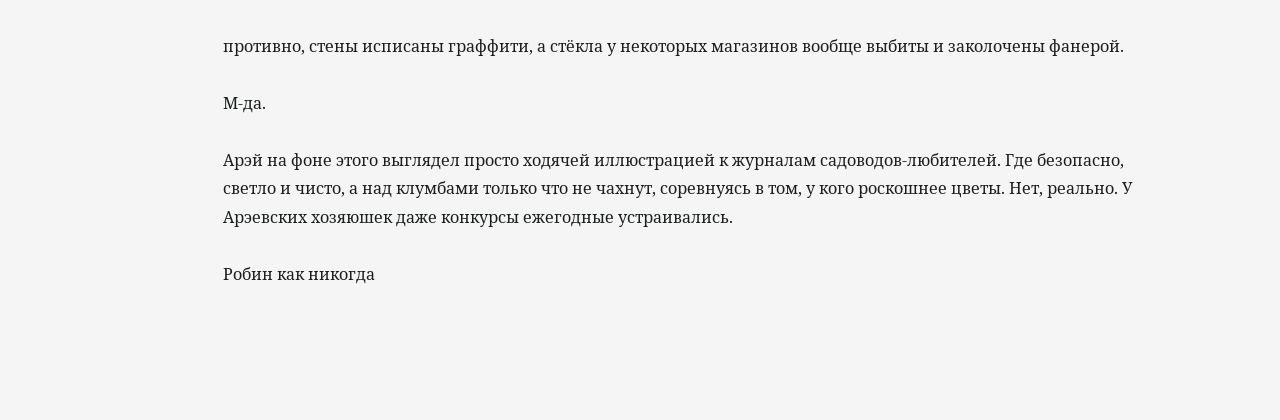противно, стены исписаны граффити, а стёкла у некоторых магазинов вообще выбиты и заколочены фанерой.

М‑да.

Арэй на фоне этого выглядел просто ходячей иллюстрацией к журналам садоводов‑любителей. Где безопасно, светло и чисто, а над клумбами только что не чахнут, соревнуясь в том, у кого роскошнее цветы. Нет, реально. У Арэевских хозяюшек даже конкурсы ежегодные устраивались.

Робин как никогда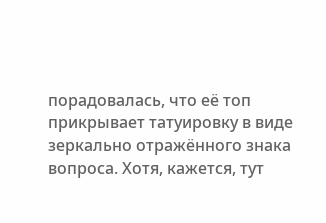порадовалась, что её топ прикрывает татуировку в виде зеркально отражённого знака вопроса. Хотя, кажется, тут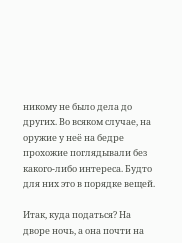никому не было дела до других. Во всяком случае, на оружие у неё на бедре прохожие поглядывали без какого‑либо интереса. Будто для них это в порядке вещей.

Итак, куда податься? На дворе ночь, а она почти на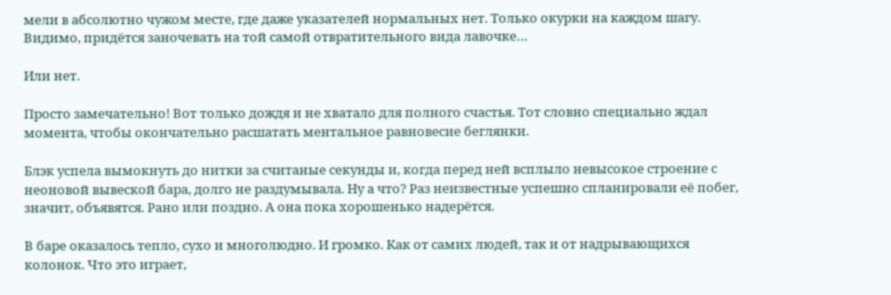мели в абсолютно чужом месте, где даже указателей нормальных нет. Только окурки на каждом шагу. Видимо, придётся заночевать на той самой отвратительного вида лавочке…

Или нет.

Просто замечательно! Вот только дождя и не хватало для полного счастья. Тот словно специально ждал момента, чтобы окончательно расшатать ментальное равновесие беглянки.

Блэк успела вымокнуть до нитки за считаные секунды и, когда перед ней всплыло невысокое строение с неоновой вывеской бара, долго не раздумывала. Ну а что? Раз неизвестные успешно спланировали её побег, значит, объявятся. Рано или поздно. А она пока хорошенько надерётся.

В баре оказалось тепло, сухо и многолюдно. И громко. Как от самих людей, так и от надрывающихся колонок. Что это играет,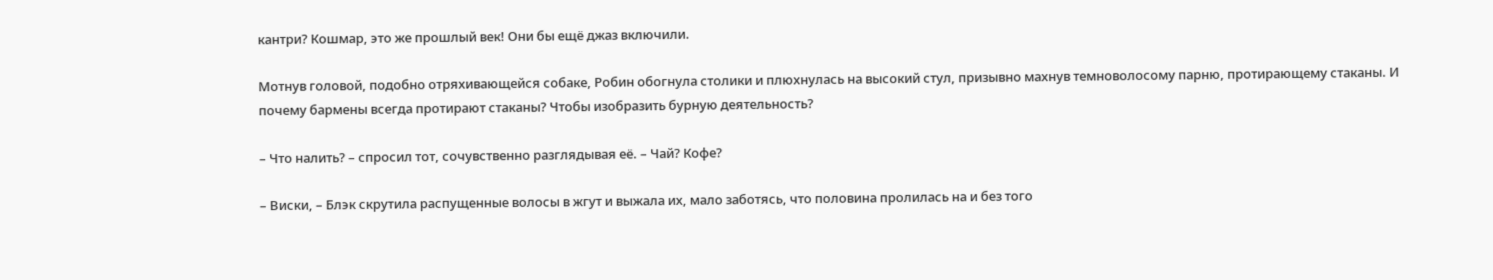кантри? Кошмар, это же прошлый век! Они бы ещё джаз включили.

Мотнув головой, подобно отряхивающейся собаке, Робин обогнула столики и плюхнулась на высокий стул, призывно махнув темноволосому парню, протирающему стаканы. И почему бармены всегда протирают стаканы? Чтобы изобразить бурную деятельность?

– Что налить? – спросил тот, сочувственно разглядывая её. – Чай? Кофе?

– Виски, – Блэк скрутила распущенные волосы в жгут и выжала их, мало заботясь, что половина пролилась на и без того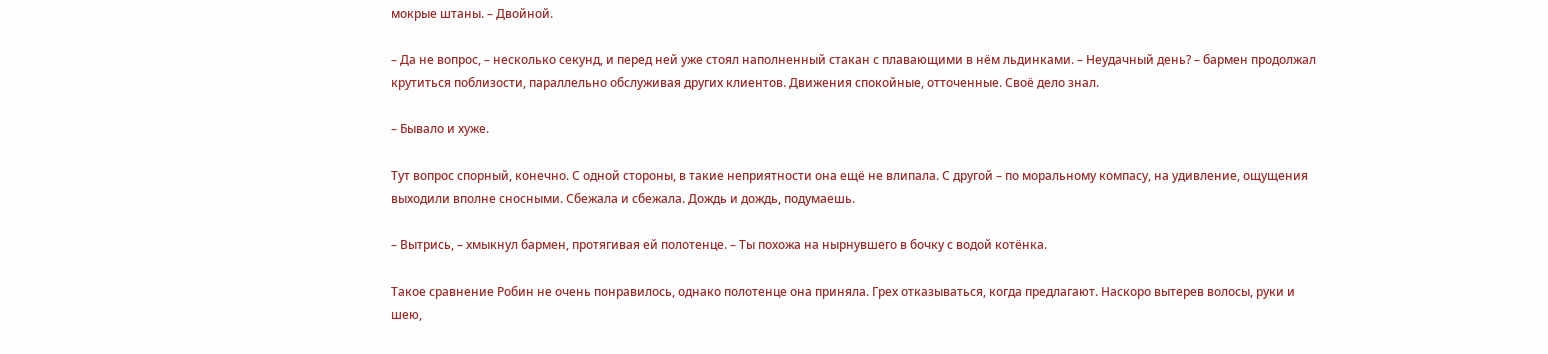мокрые штаны. – Двойной.

– Да не вопрос, – несколько секунд, и перед ней уже стоял наполненный стакан с плавающими в нём льдинками. – Неудачный день? – бармен продолжал крутиться поблизости, параллельно обслуживая других клиентов. Движения спокойные, отточенные. Своё дело знал.

– Бывало и хуже.

Тут вопрос спорный, конечно. С одной стороны, в такие неприятности она ещё не влипала. С другой – по моральному компасу, на удивление, ощущения выходили вполне сносными. Сбежала и сбежала. Дождь и дождь, подумаешь.

– Вытрись, – хмыкнул бармен, протягивая ей полотенце. – Ты похожа на нырнувшего в бочку с водой котёнка.

Такое сравнение Робин не очень понравилось, однако полотенце она приняла. Грех отказываться, когда предлагают. Наскоро вытерев волосы, руки и шею,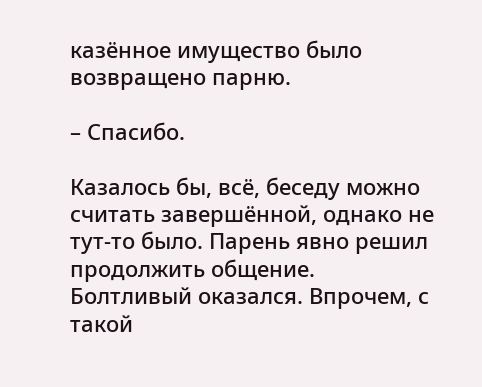казённое имущество было возвращено парню.

– Спасибо.

Казалось бы, всё, беседу можно считать завершённой, однако не тут‑то было. Парень явно решил продолжить общение. Болтливый оказался. Впрочем, с такой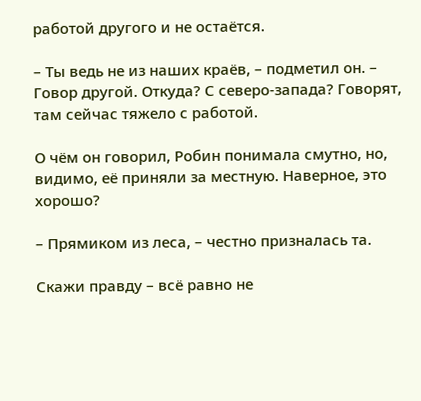работой другого и не остаётся.

– Ты ведь не из наших краёв, – подметил он. – Говор другой. Откуда? С северо‑запада? Говорят, там сейчас тяжело с работой.

О чём он говорил, Робин понимала смутно, но, видимо, её приняли за местную. Наверное, это хорошо?

– Прямиком из леса, – честно призналась та.

Скажи правду – всё равно не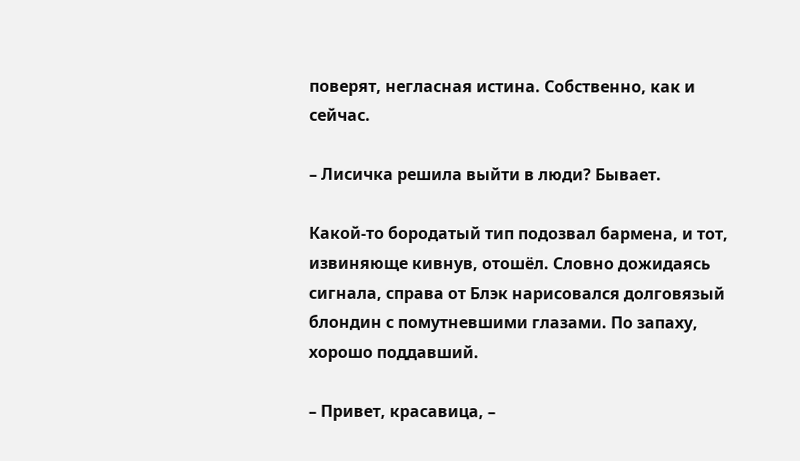поверят, негласная истина. Собственно, как и сейчас.

– Лисичка решила выйти в люди? Бывает.

Какой‑то бородатый тип подозвал бармена, и тот, извиняюще кивнув, отошёл. Словно дожидаясь сигнала, справа от Блэк нарисовался долговязый блондин с помутневшими глазами. По запаху, хорошо поддавший.

– Привет, красавица, –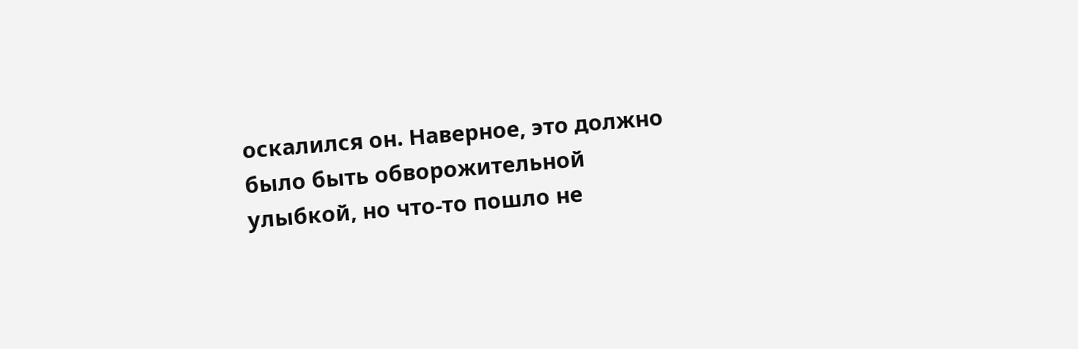оскалился он. Наверное, это должно было быть обворожительной улыбкой, но что‑то пошло не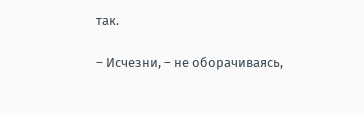так.

– Исчезни, – не оборачиваясь,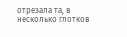отрезала та, в несколько глотков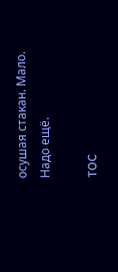осушая стакан. Мало. Надо ещё.

TOC